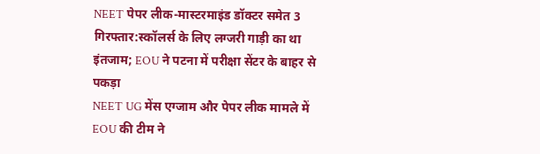NEET पेपर लीक-मास्टरमाइंड डॉक्टर समेत 3 गिरफ्तार:स्कॉलर्स के लिए लग्जरी गाड़ी का था इंतजाम; EOU ने पटना में परीक्षा सेंटर के बाहर से पकड़ा
NEET UG मेंस एग्जाम और पेपर लीक मामले में EOU की टीम ने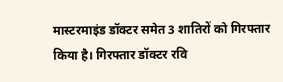मास्टरमाइंड डॉक्टर समेत 3 शातिरों को गिरफ्तार किया है। गिरफ्तार डॉक्टर रवि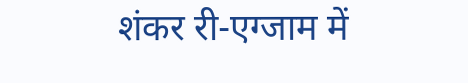शंकर री-एग्जाम में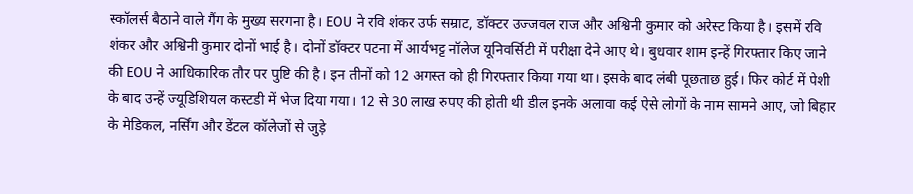स्कॉलर्स बैठाने वाले गैंग के मुख्य सरगना है। EOU ने रवि शंकर उर्फ सम्राट, डॉक्टर उज्जवल राज और अश्विनी कुमार को अरेस्ट किया है। इसमें रवि शंकर और अश्विनी कुमार दोनों भाई है। दोनों डॉक्टर पटना में आर्यभट्ट नॉलेज यूनिवर्सिटी में परीक्षा देने आए थे। बुधवार शाम इन्हें गिरफ्तार किए जाने की EOU ने आधिकारिक तौर पर पुष्टि की है। इन तीनों को 12 अगस्त को ही गिरफ्तार किया गया था। इसके बाद लंबी पूछताछ हुई। फिर कोर्ट में पेशी के बाद उन्हें ज्यूडिशियल कस्टडी में भेज दिया गया। 12 से 30 लाख रुपए की होती थी डील इनके अलावा कई ऐसे लोगों के नाम सामने आए, जो बिहार के मेडिकल, नर्सिंग और डेंटल कॉलेजों से जुड़े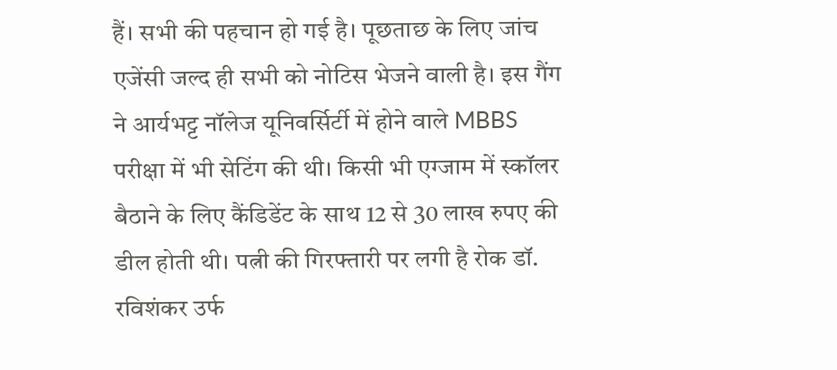हैं। सभी की पहचान हो गई है। पूछताछ के लिए जांच एजेंसी जल्द ही सभी को नोटिस भेजने वाली है। इस गैंग ने आर्यभट्ट नॉलेज यूनिवर्सिर्टी में होने वाले MBBS परीक्षा में भी सेटिंग की थी। किसी भी एग्जाम में स्कॉलर बैठाने के लिए कैंडिडेंट के साथ 12 से 30 लाख रुपए की डील होती थी। पत्नी की गिरफ्तारी पर लगी है रोक डॉ. रविशंकर उर्फ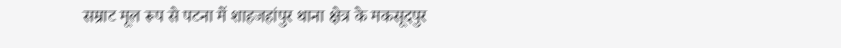सम्राट मूल रूप से पटना में शाहजहांपुर थाना क्षेत्र के मकसूदपुर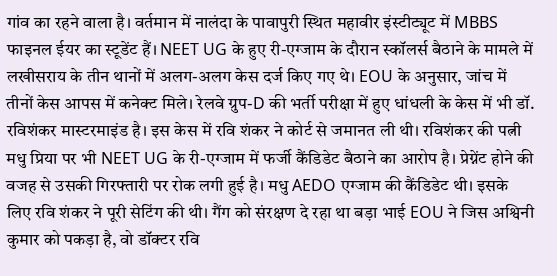गांव का रहने वाला है। वर्तमान में नालंदा के पावापुरी स्थित महावीर इंस्टीट्यूट में MBBS फाइनल ईयर का स्टूडेंट हैं। NEET UG के हुए री-एग्जाम के दौरान स्कॉलर्स बैठाने के मामले में लखीसराय के तीन थानों में अलग-अलग केस दर्ज किए गए थे। EOU के अनुसार, जांच में तीनों केस आपस में कनेक्ट मिले। रेलवे ग्रुप-D की भर्ती परीक्षा में हुए धांधली के केस में भी डॉ. रविशंकर मास्टरमाइंड है। इस केस में रवि शंकर ने कोर्ट से जमानत ली थी। रविशंकर की पत्नी मधु प्रिया पर भी NEET UG के री-एग्जाम में फर्जी कैंडिडेट बैठाने का आरोप है। प्रेग्नेंट होने की वजह से उसकी गिरफ्तारी पर रोक लगी हुई है। मधु AEDO एग्जाम की कैंडिडेट थी। इसके लिए रवि शंकर ने पूरी सेटिंग की थी। गैंग को संरक्षण दे रहा था बड़ा भाई EOU ने जिस अश्विनी कुमार को पकड़ा है, वो डॉक्टर रवि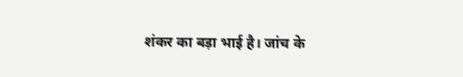शंकर का बड़ा भाई है। जांच के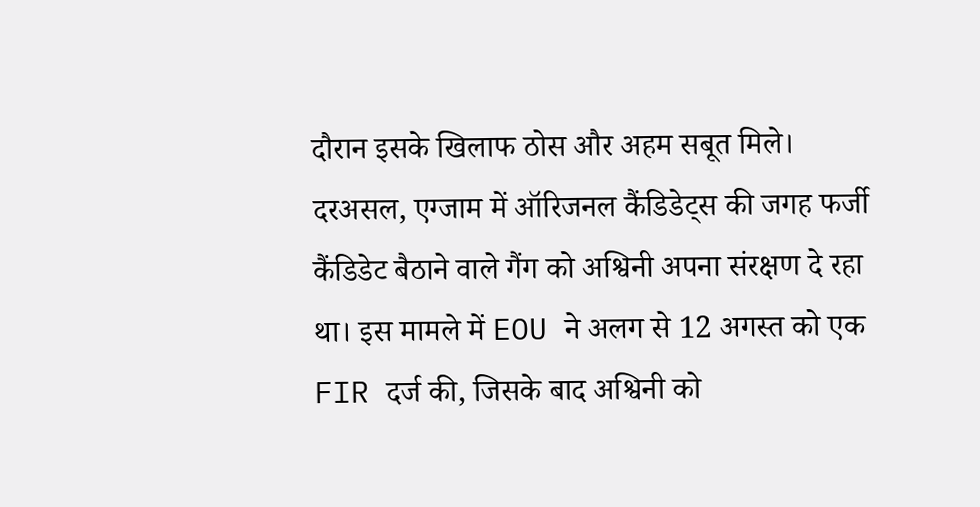दौरान इसके खिलाफ ठोस और अहम सबूत मिले। दरअसल, एग्जाम में ऑरिजनल कैंडिडेट्स की जगह फर्जी कैंडिडेट बैठाने वाले गैंग को अश्विनी अपना संरक्षण दे रहा था। इस मामले में EOU ने अलग से 12 अगस्त को एक FIR दर्ज की, जिसके बाद अश्विनी को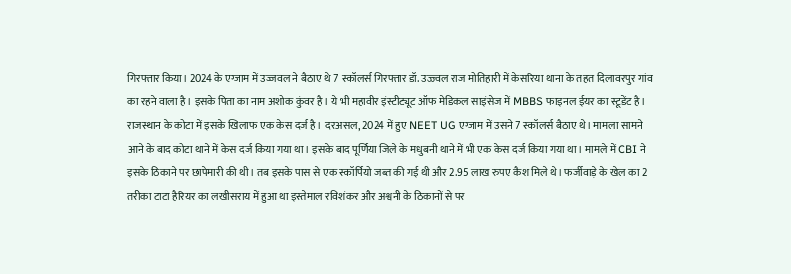गिरफ्तार किया। 2024 के एग्जाम में उज्जवल ने बैठाए थे 7 स्कॉलर्स गिरफ्तार डॉ. उज्ज्वल राज मोतिहारी में केसरिया थाना के तहत दिलावरपुर गांव का रहने वाला है। इसके पिता का नाम अशोक कुंवर है। ये भी महावीर इंस्टीट्यूट ऑफ मेडिकल साइंसेज में MBBS फाइनल ईयर का स्टूडेंट है। राजस्थान के कोटा में इसके खिलाफ एक केस दर्ज है। दरअसल, 2024 में हुए NEET UG एग्जाम में उसने 7 स्कॉलर्स बैठाए थे। मामला सामने आने के बाद कोटा थाने में केस दर्ज किया गया था। इसके बाद पूर्णिया जिले के मधुबनी थाने में भी एक केस दर्ज किया गया था। मामले में CBI ने इसके ठिकाने पर छापेमारी की थी। तब इसके पास से एक स्कॉर्पियो जब्त की गई थी और 2.95 लाख रुपए कैश मिले थे। फर्जीवाड़े के खेल का 2 तरीका टाटा हैरियर का लखीसराय में हुआ था इस्तेमाल रविशंकर और अश्वनी के ठिकानों से पर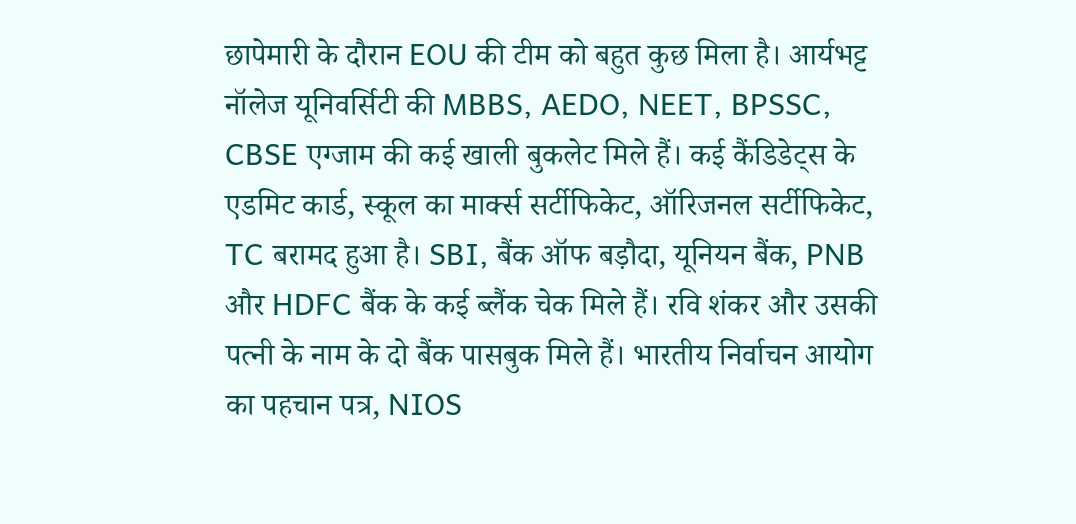छापेमारी के दौरान EOU की टीम को बहुत कुछ मिला है। आर्यभट्ट नॉलेज यूनिवर्सिटी की MBBS, AEDO, NEET, BPSSC, CBSE एग्जाम की कई खाली बुकलेट मिले हैं। कई कैंडिडेट्स के एडमिट कार्ड, स्कूल का मार्क्स सर्टीफिकेट, ऑरिजनल सर्टीफिकेट, TC बरामद हुआ है। SBI, बैंक ऑफ बड़ौदा, यूनियन बैंक, PNB और HDFC बैंक के कई ब्लैंक चेक मिले हैं। रवि शंकर और उसकी पत्नी के नाम के दो बैंक पासबुक मिले हैं। भारतीय निर्वाचन आयोग का पहचान पत्र, NIOS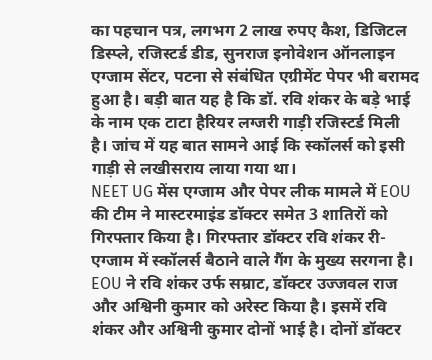का पहचान पत्र, लगभग 2 लाख रुपए कैश, डिजिटल डिस्प्ले, रजिस्टर्ड डीड, सुनराज इनोवेशन ऑनलाइन एग्जाम सेंटर, पटना से संबंधित एग्रीमेंट पेपर भी बरामद हुआ है। बड़ी बात यह है कि डॉ. रवि शंकर के बड़े भाई के नाम एक टाटा हैरियर लग्जरी गाड़ी रजिस्टर्ड मिली है। जांच में यह बात सामने आई कि स्कॉलर्स को इसी गाड़ी से लखीसराय लाया गया था।
NEET UG मेंस एग्जाम और पेपर लीक मामले में EOU की टीम ने मास्टरमाइंड डॉक्टर समेत 3 शातिरों को गिरफ्तार किया है। गिरफ्तार डॉक्टर रवि शंकर री-एग्जाम में स्कॉलर्स बैठाने वाले गैंग के मुख्य सरगना है। EOU ने रवि शंकर उर्फ सम्राट, डॉक्टर उज्जवल राज और अश्विनी कुमार को अरेस्ट किया है। इसमें रवि शंकर और अश्विनी कुमार दोनों भाई है। दोनों डॉक्टर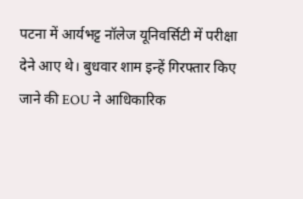पटना में आर्यभट्ट नॉलेज यूनिवर्सिटी में परीक्षा देने आए थे। बुधवार शाम इन्हें गिरफ्तार किए जाने की EOU ने आधिकारिक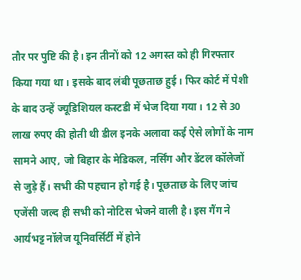तौर पर पुष्टि की है। इन तीनों को 12 अगस्त को ही गिरफ्तार किया गया था। इसके बाद लंबी पूछताछ हुई। फिर कोर्ट में पेशी के बाद उन्हें ज्यूडिशियल कस्टडी में भेज दिया गया। 12 से 30 लाख रुपए की होती थी डील इनके अलावा कई ऐसे लोगों के नाम सामने आए, जो बिहार के मेडिकल, नर्सिंग और डेंटल कॉलेजों से जुड़े हैं। सभी की पहचान हो गई है। पूछताछ के लिए जांच एजेंसी जल्द ही सभी को नोटिस भेजने वाली है। इस गैंग ने आर्यभट्ट नॉलेज यूनिवर्सिर्टी में होने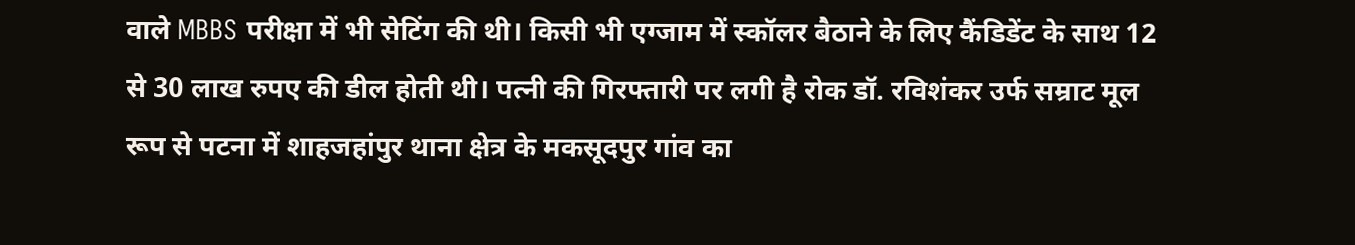वाले MBBS परीक्षा में भी सेटिंग की थी। किसी भी एग्जाम में स्कॉलर बैठाने के लिए कैंडिडेंट के साथ 12 से 30 लाख रुपए की डील होती थी। पत्नी की गिरफ्तारी पर लगी है रोक डॉ. रविशंकर उर्फ सम्राट मूल रूप से पटना में शाहजहांपुर थाना क्षेत्र के मकसूदपुर गांव का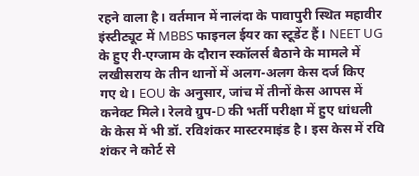रहने वाला है। वर्तमान में नालंदा के पावापुरी स्थित महावीर इंस्टीट्यूट में MBBS फाइनल ईयर का स्टूडेंट हैं। NEET UG के हुए री-एग्जाम के दौरान स्कॉलर्स बैठाने के मामले में लखीसराय के तीन थानों में अलग-अलग केस दर्ज किए गए थे। EOU के अनुसार, जांच में तीनों केस आपस में कनेक्ट मिले। रेलवे ग्रुप-D की भर्ती परीक्षा में हुए धांधली के केस में भी डॉ. रविशंकर मास्टरमाइंड है। इस केस में रवि शंकर ने कोर्ट से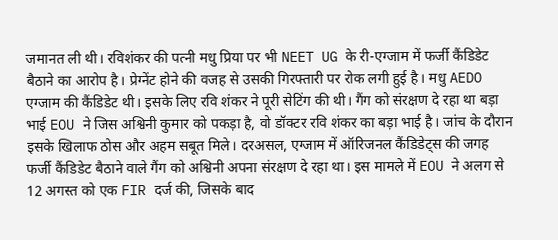जमानत ली थी। रविशंकर की पत्नी मधु प्रिया पर भी NEET UG के री-एग्जाम में फर्जी कैंडिडेट बैठाने का आरोप है। प्रेग्नेंट होने की वजह से उसकी गिरफ्तारी पर रोक लगी हुई है। मधु AEDO एग्जाम की कैंडिडेट थी। इसके लिए रवि शंकर ने पूरी सेटिंग की थी। गैंग को संरक्षण दे रहा था बड़ा भाई EOU ने जिस अश्विनी कुमार को पकड़ा है, वो डॉक्टर रवि शंकर का बड़ा भाई है। जांच के दौरान इसके खिलाफ ठोस और अहम सबूत मिले। दरअसल, एग्जाम में ऑरिजनल कैंडिडेट्स की जगह फर्जी कैंडिडेट बैठाने वाले गैंग को अश्विनी अपना संरक्षण दे रहा था। इस मामले में EOU ने अलग से 12 अगस्त को एक FIR दर्ज की, जिसके बाद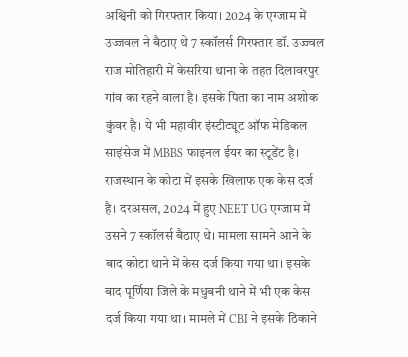अश्विनी को गिरफ्तार किया। 2024 के एग्जाम में उज्जवल ने बैठाए थे 7 स्कॉलर्स गिरफ्तार डॉ. उज्ज्वल राज मोतिहारी में केसरिया थाना के तहत दिलावरपुर गांव का रहने वाला है। इसके पिता का नाम अशोक कुंवर है। ये भी महावीर इंस्टीट्यूट ऑफ मेडिकल साइंसेज में MBBS फाइनल ईयर का स्टूडेंट है। राजस्थान के कोटा में इसके खिलाफ एक केस दर्ज है। दरअसल, 2024 में हुए NEET UG एग्जाम में उसने 7 स्कॉलर्स बैठाए थे। मामला सामने आने के बाद कोटा थाने में केस दर्ज किया गया था। इसके बाद पूर्णिया जिले के मधुबनी थाने में भी एक केस दर्ज किया गया था। मामले में CBI ने इसके ठिकाने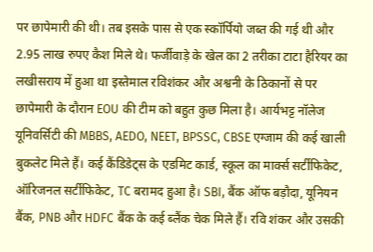पर छापेमारी की थी। तब इसके पास से एक स्कॉर्पियो जब्त की गई थी और 2.95 लाख रुपए कैश मिले थे। फर्जीवाड़े के खेल का 2 तरीका टाटा हैरियर का लखीसराय में हुआ था इस्तेमाल रविशंकर और अश्वनी के ठिकानों से पर छापेमारी के दौरान EOU की टीम को बहुत कुछ मिला है। आर्यभट्ट नॉलेज यूनिवर्सिटी की MBBS, AEDO, NEET, BPSSC, CBSE एग्जाम की कई खाली बुकलेट मिले हैं। कई कैंडिडेट्स के एडमिट कार्ड, स्कूल का मार्क्स सर्टीफिकेट, ऑरिजनल सर्टीफिकेट, TC बरामद हुआ है। SBI, बैंक ऑफ बड़ौदा, यूनियन बैंक, PNB और HDFC बैंक के कई ब्लैंक चेक मिले हैं। रवि शंकर और उसकी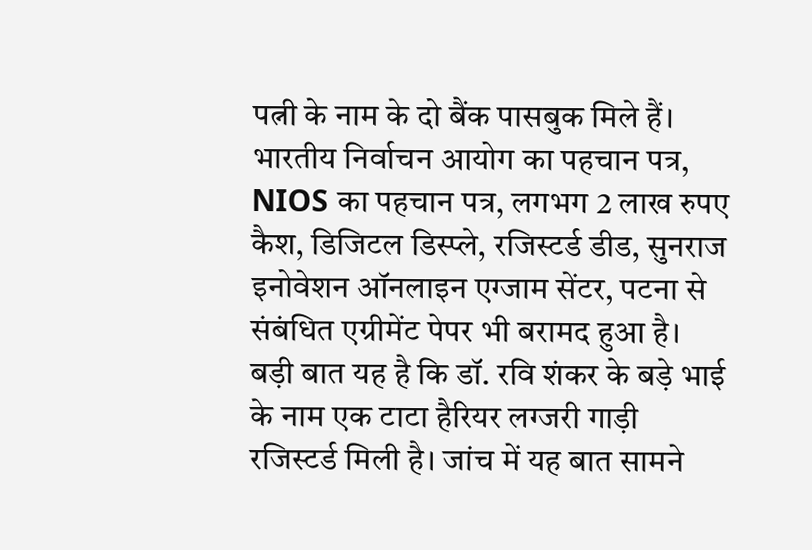पत्नी के नाम के दो बैंक पासबुक मिले हैं। भारतीय निर्वाचन आयोग का पहचान पत्र, NIOS का पहचान पत्र, लगभग 2 लाख रुपए कैश, डिजिटल डिस्प्ले, रजिस्टर्ड डीड, सुनराज इनोवेशन ऑनलाइन एग्जाम सेंटर, पटना से संबंधित एग्रीमेंट पेपर भी बरामद हुआ है। बड़ी बात यह है कि डॉ. रवि शंकर के बड़े भाई के नाम एक टाटा हैरियर लग्जरी गाड़ी रजिस्टर्ड मिली है। जांच में यह बात सामने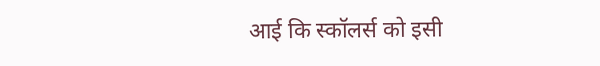आई कि स्कॉलर्स को इसी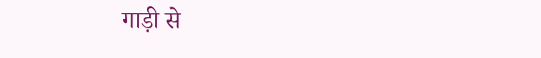गाड़ी से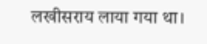लखीसराय लाया गया था।